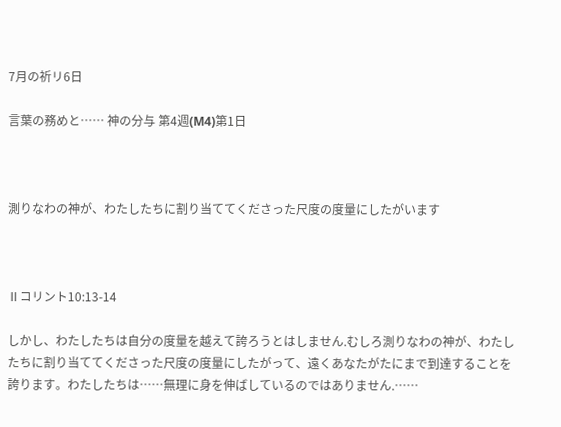7月の祈リ6日

言葉の務めと…… 神の分与 第4週(M4)第1日



測りなわの神が、わたしたちに割り当ててくださった尺度の度量にしたがいます



Ⅱコリント10:13-14

しかし、わたしたちは自分の度量を越えて誇ろうとはしません.むしろ測りなわの神が、わたしたちに割り当ててくださった尺度の度量にしたがって、遠くあなたがたにまで到達することを誇ります。わたしたちは……無理に身を伸ばしているのではありません.……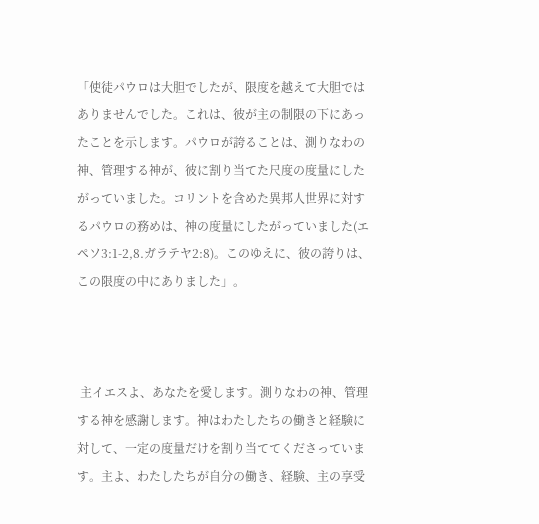「使徒パウロは大胆でしたが、限度を越えて大胆ではありませんでした。これは、彼が主の制限の下にあったことを示します。パウロが誇ることは、測りなわの神、管理する神が、彼に割り当てた尺度の度量にしたがっていました。コリントを含めた異邦人世界に対するパウロの務めは、神の度量にしたがっていました(エペソ3:1-2,8.ガラテヤ2:8)。このゆえに、彼の誇りは、この限度の中にありました」。



 主イエスよ、あなたを愛します。測りなわの神、管理する神を感謝します。神はわたしたちの働きと経験に対して、一定の度量だけを割り当ててくださっています。主よ、わたしたちが自分の働き、経験、主の享受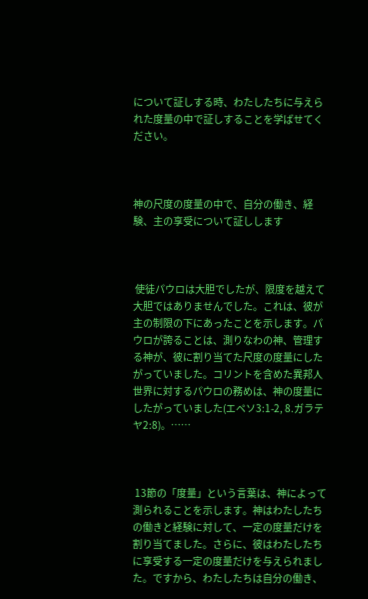について証しする時、わたしたちに与えられた度量の中で証しすることを学ばせてください。



神の尺度の度量の中で、自分の働き、経験、主の享受について証しします



 使徒パウロは大胆でしたが、限度を越えて大胆ではありませんでした。これは、彼が主の制限の下にあったことを示します。パウロが誇ることは、測りなわの神、管理する神が、彼に割り当てた尺度の度量にしたがっていました。コリントを含めた異邦人世界に対するパウロの務めは、神の度量にしたがっていました(エペソ3:1-2, 8.ガラテヤ2:8)。……



 13節の「度量」という言葉は、神によって測られることを示します。神はわたしたちの働きと経験に対して、一定の度量だけを割り当てました。さらに、彼はわたしたちに享受する一定の度量だけを与えられました。ですから、わたしたちは自分の働き、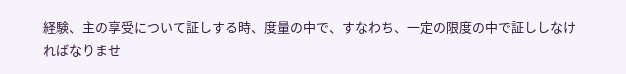経験、主の享受について証しする時、度量の中で、すなわち、一定の限度の中で証ししなければなりませ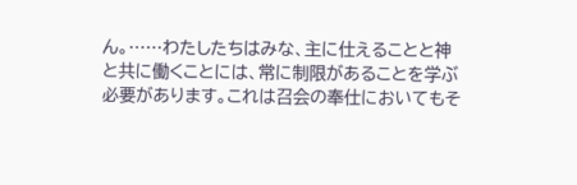ん。……わたしたちはみな、主に仕えることと神と共に働くことには、常に制限があることを学ぶ必要があります。これは召会の奉仕においてもそ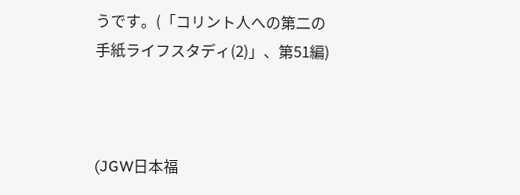うです。(「コリント人への第二の手紙ライフスタディ(2)」、第51編)



(JGW日本福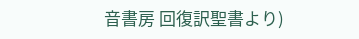音書房 回復訳聖書より)